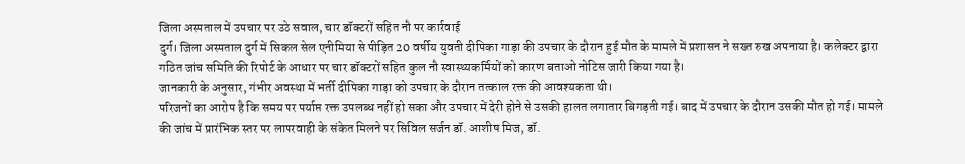जिला अस्पताल में उपचार पर उठे सवाल, चार डॉक्टरों सहित नौ पर कार्रवाई
दुर्ग। जिला अस्पताल दुर्ग में सिकल सेल एनीमिया से पीड़ित 20 वर्षीय युवती दीपिका गाड़ा की उपचार के दौरान हुई मौत के मामले में प्रशासन ने सख्त रुख अपनाया है। कलेक्टर द्वारा गठित जांच समिति की रिपोर्ट के आधार पर चार डॉक्टरों सहित कुल नौ स्वास्थ्यकर्मियों को कारण बताओ नोटिस जारी किया गया है।
जानकारी के अनुसार, गंभीर अवस्था में भर्ती दीपिका गाड़ा को उपचार के दौरान तत्काल रक्त की आवश्यकता थी।
परिजनों का आरोप है कि समय पर पर्याप्त रक्त उपलब्ध नहीं हो सका और उपचार में देरी होने से उसकी हालत लगातार बिगड़ती गई। बाद में उपचार के दौरान उसकी मौत हो गई। मामले की जांच में प्रारंभिक स्तर पर लापरवाही के संकेत मिलने पर सिविल सर्जन डॉ. आशीष मिज, डॉ.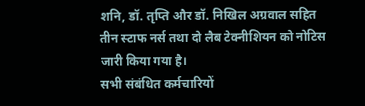शनि, डॉ. तृप्ति और डॉ. निखिल अग्रवाल सहित तीन स्टाफ नर्स तथा दो लैब टेक्नीशियन को नोटिस जारी किया गया है।
सभी संबंधित कर्मचारियों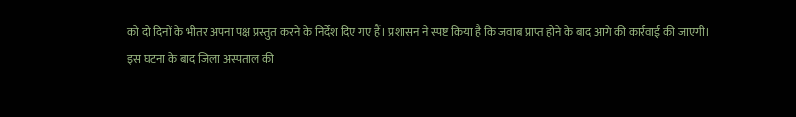को दो दिनों के भीतर अपना पक्ष प्रस्तुत करने के निर्देश दिए गए हैं। प्रशासन ने स्पष्ट किया है कि जवाब प्राप्त होने के बाद आगे की कार्रवाई की जाएगी।
इस घटना के बाद जिला अस्पताल की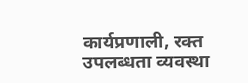कार्यप्रणाली, रक्त उपलब्धता व्यवस्था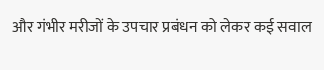और गंभीर मरीजों के उपचार प्रबंधन को लेकर कई सवाल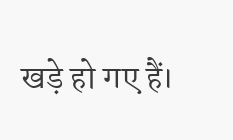खड़े हो गए हैं।